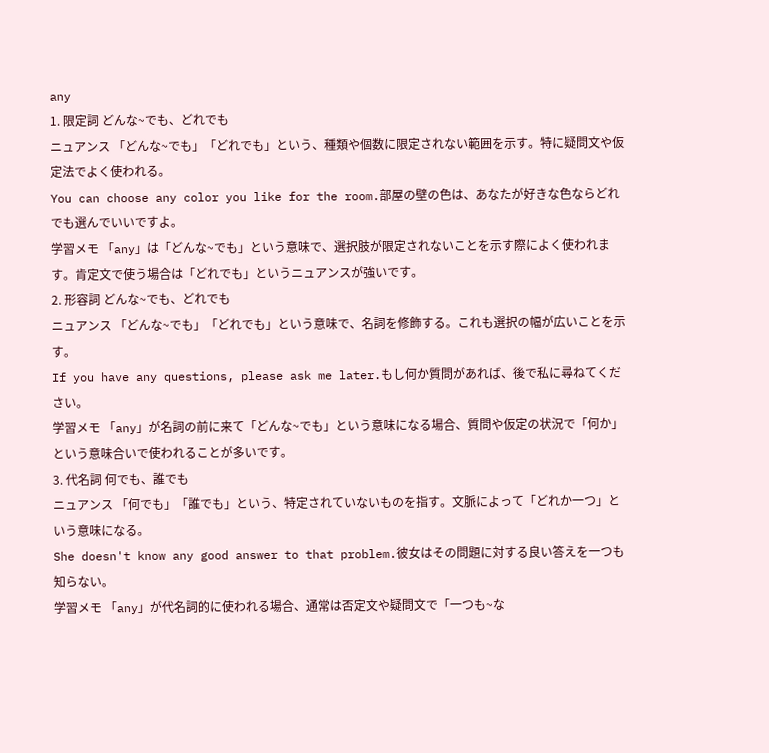any
1. 限定詞 どんな~でも、どれでも
ニュアンス 「どんな~でも」「どれでも」という、種類や個数に限定されない範囲を示す。特に疑問文や仮定法でよく使われる。
You can choose any color you like for the room.部屋の壁の色は、あなたが好きな色ならどれでも選んでいいですよ。
学習メモ 「any」は「どんな~でも」という意味で、選択肢が限定されないことを示す際によく使われます。肯定文で使う場合は「どれでも」というニュアンスが強いです。
2. 形容詞 どんな~でも、どれでも
ニュアンス 「どんな~でも」「どれでも」という意味で、名詞を修飾する。これも選択の幅が広いことを示す。
If you have any questions, please ask me later.もし何か質問があれば、後で私に尋ねてください。
学習メモ 「any」が名詞の前に来て「どんな~でも」という意味になる場合、質問や仮定の状況で「何か」という意味合いで使われることが多いです。
3. 代名詞 何でも、誰でも
ニュアンス 「何でも」「誰でも」という、特定されていないものを指す。文脈によって「どれか一つ」という意味になる。
She doesn't know any good answer to that problem.彼女はその問題に対する良い答えを一つも知らない。
学習メモ 「any」が代名詞的に使われる場合、通常は否定文や疑問文で「一つも~な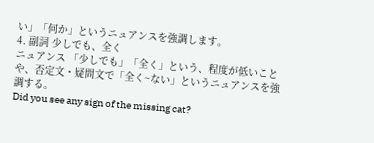い」「何か」というニュアンスを強調します。
4. 副詞 少しでも、全く
ニュアンス 「少しでも」「全く」という、程度が低いことや、否定文・疑問文で「全く~ない」というニュアンスを強調する。
Did you see any sign of the missing cat?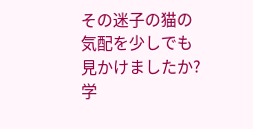その迷子の猫の気配を少しでも見かけましたか?
学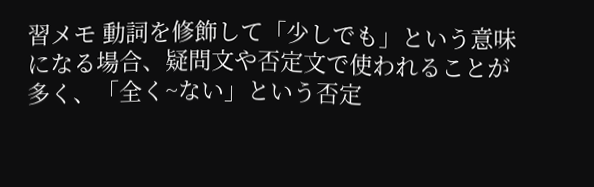習メモ 動詞を修飾して「少しでも」という意味になる場合、疑問文や否定文で使われることが多く、「全く~ない」という否定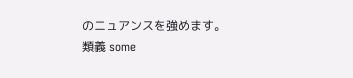のニュアンスを強めます。
類義 some